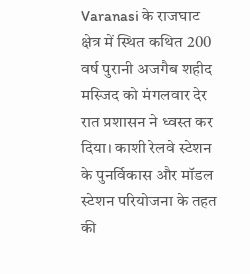Varanasi के राजघाट क्षेत्र में स्थित कथित 200 वर्ष पुरानी अजगैब शहीद मस्जिद को मंगलवार देर रात प्रशासन ने ध्वस्त कर दिया। काशी रेलवे स्टेशन के पुनर्विकास और मॉडल स्टेशन परियोजना के तहत की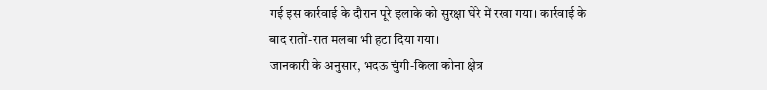गई इस कार्रवाई के दौरान पूरे इलाके को सुरक्षा घेरे में रखा गया। कार्रवाई के बाद रातों-रात मलबा भी हटा दिया गया।
जानकारी के अनुसार, भदऊ चुंगी-किला कोना क्षेत्र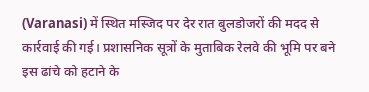(Varanasi) में स्थित मस्जिद पर देर रात बुलडोजरों की मदद से कार्रवाई की गई। प्रशासनिक सूत्रों के मुताबिक रेलवे की भूमि पर बने इस ढांचे को हटाने के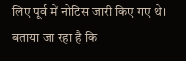लिए पूर्व में नोटिस जारी किए गए थे। बताया जा रहा है कि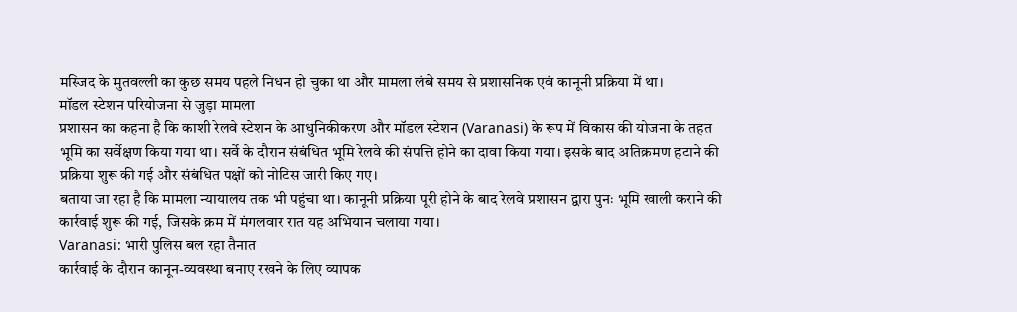मस्जिद के मुतवल्ली का कुछ समय पहले निधन हो चुका था और मामला लंबे समय से प्रशासनिक एवं कानूनी प्रक्रिया में था।
मॉडल स्टेशन परियोजना से जुड़ा मामला
प्रशासन का कहना है कि काशी रेलवे स्टेशन के आधुनिकीकरण और मॉडल स्टेशन (Varanasi) के रूप में विकास की योजना के तहत भूमि का सर्वेक्षण किया गया था। सर्वे के दौरान संबंधित भूमि रेलवे की संपत्ति होने का दावा किया गया। इसके बाद अतिक्रमण हटाने की प्रक्रिया शुरू की गई और संबंधित पक्षों को नोटिस जारी किए गए।
बताया जा रहा है कि मामला न्यायालय तक भी पहुंचा था। कानूनी प्रक्रिया पूरी होने के बाद रेलवे प्रशासन द्वारा पुनः भूमि खाली कराने की कार्रवाई शुरू की गई, जिसके क्रम में मंगलवार रात यह अभियान चलाया गया।
Varanasi: भारी पुलिस बल रहा तैनात
कार्रवाई के दौरान कानून-व्यवस्था बनाए रखने के लिए व्यापक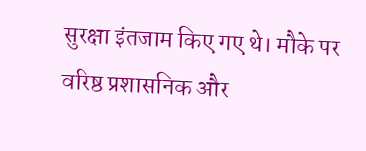सुरक्षा इंतजाम किए गए थे। मौके पर वरिष्ठ प्रशासनिक और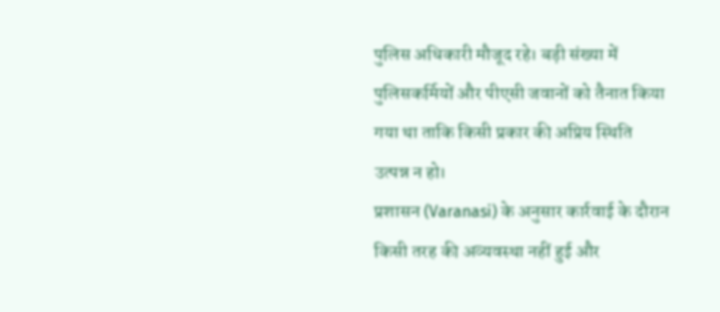पुलिस अधिकारी मौजूद रहे। बड़ी संख्या में पुलिसकर्मियों और पीएसी जवानों को तैनात किया गया था ताकि किसी प्रकार की अप्रिय स्थिति उत्पन्न न हो।
प्रशासन (Varanasi) के अनुसार कार्रवाई के दौरान किसी तरह की अव्यवस्था नहीं हुई और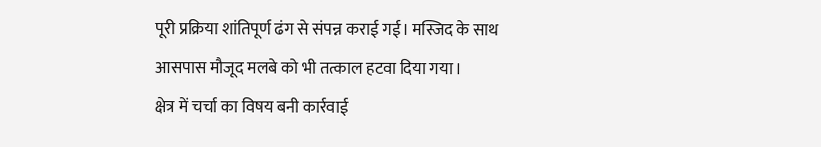पूरी प्रक्रिया शांतिपूर्ण ढंग से संपन्न कराई गई। मस्जिद के साथ आसपास मौजूद मलबे को भी तत्काल हटवा दिया गया।
क्षेत्र में चर्चा का विषय बनी कार्रवाई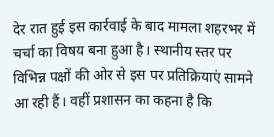देर रात हुई इस कार्रवाई के बाद मामला शहरभर में चर्चा का विषय बना हुआ है। स्थानीय स्तर पर विभिन्न पक्षों की ओर से इस पर प्रतिक्रियाएं सामने आ रही हैं। वहीं प्रशासन का कहना है कि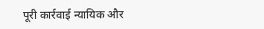पूरी कार्रवाई न्यायिक और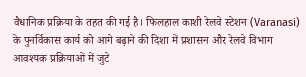वैधानिक प्रक्रिया के तहत की गई है। फिलहाल काशी रेलवे स्टेशन (Varanasi) के पुनर्विकास कार्य को आगे बढ़ाने की दिशा में प्रशासन और रेलवे विभाग आवश्यक प्रक्रियाओं में जुटे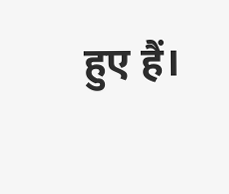हुए हैं।